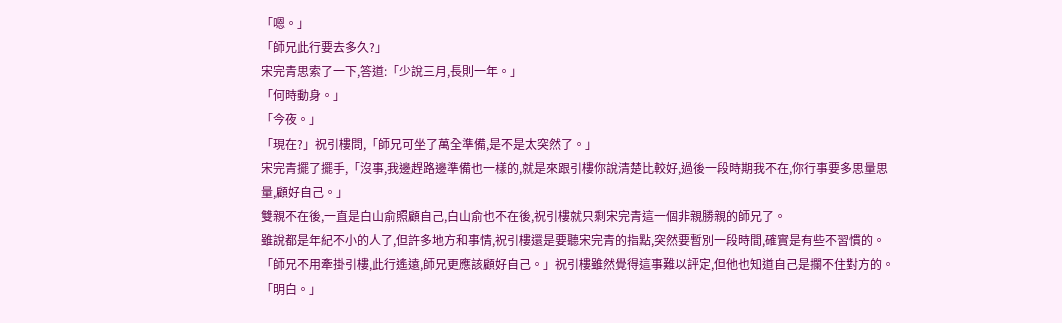「嗯。」
「師兄此行要去多久?」
宋完青思索了一下,答道:「少說三月,長則一年。」
「何時動身。」
「今夜。」
「現在?」祝引樓問,「師兄可坐了萬全準備,是不是太突然了。」
宋完青擺了擺手,「沒事,我邊趕路邊準備也一樣的,就是來跟引樓你說清楚比較好,過後一段時期我不在,你行事要多思量思量,顧好自己。」
雙親不在後,一直是白山俞照顧自己,白山俞也不在後,祝引樓就只剩宋完青這一個非親勝親的師兄了。
雖說都是年紀不小的人了,但許多地方和事情,祝引樓還是要聽宋完青的指點,突然要暫別一段時間,確實是有些不習慣的。
「師兄不用牽掛引樓,此行遙遠,師兄更應該顧好自己。」祝引樓雖然覺得這事難以評定,但他也知道自己是攔不住對方的。
「明白。」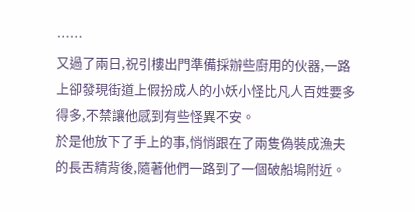……
又過了兩日,祝引樓出門準備採辦些廚用的伙器,一路上卻發現街道上假扮成人的小妖小怪比凡人百姓要多得多,不禁讓他感到有些怪異不安。
於是他放下了手上的事,悄悄跟在了兩隻偽裝成漁夫的長舌精背後,隨著他們一路到了一個破船塢附近。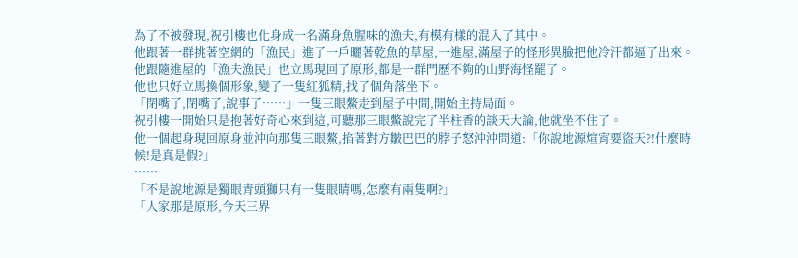為了不被發現,祝引樓也化身成一名滿身魚腥味的漁夫,有模有樣的混入了其中。
他跟著一群挑著空網的「漁民」進了一戶曬著乾魚的草屋,一進屋,滿屋子的怪形異臉把他冷汗都逼了出來。
他跟隨進屋的「漁夫漁民」也立馬現回了原形,都是一群門歷不夠的山野海怪罷了。
他也只好立馬換個形象,變了一隻紅狐精,找了個角落坐下。
「閉嘴了,閉嘴了,說事了……」一隻三眼鰲走到屋子中間,開始主持局面。
祝引樓一開始只是抱著好奇心來到這,可聽那三眼鱉說完了半柱香的談天大論,他就坐不住了。
他一個起身現回原身並沖向那隻三眼鰲,掐著對方皺巴巴的脖子怒沖沖問道:「你說地源煊宵要盜天?!什麼時候!是真是假?」
……
「不是說地源是獨眼青頭獅只有一隻眼睛嗎,怎麼有兩隻啊?」
「人家那是原形,今天三界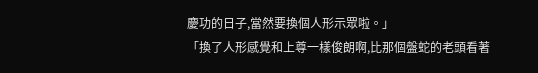慶功的日子,當然要換個人形示眾啦。」
「換了人形感覺和上尊一樣俊朗啊,比那個盤蛇的老頭看著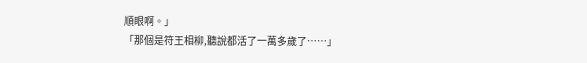順眼啊。」
「那個是符王相柳,聽說都活了一萬多歲了……」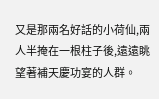又是那兩名好話的小荷仙,兩人半掩在一根柱子後,遠遠眺望著補天慶功宴的人群。